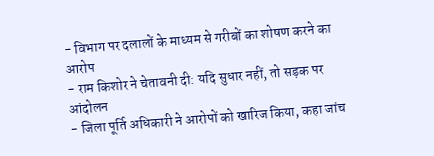- विभाग पर दलालों के माध्यम से गरीबों का शोषण करने का आरोप
- राम किशोर ने चेतावनी दी: यदि सुधार नहीं, तो सड़क पर आंदोलन
- जिला पूर्ति अधिकारी ने आरोपों को खारिज किया, कहा जांच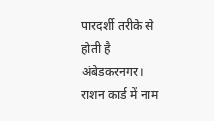पारदर्शी तरीके से होती है
अंबेडकरनगर। राशन कार्ड में नाम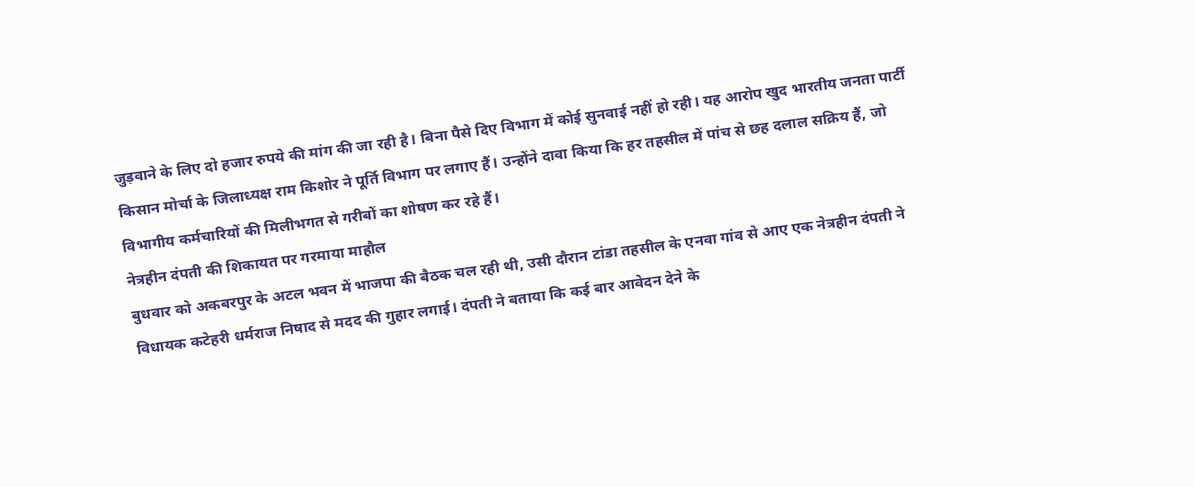जुड़वाने के लिए दो हजार रुपये की मांग की जा रही है। बिना पैसे दिए विभाग में कोई सुनवाई नहीं हो रही। यह आरोप खुद भारतीय जनता पार्टी किसान मोर्चा के जिलाध्यक्ष राम किशोर ने पूर्ति विभाग पर लगाए हैं। उन्होंने दावा किया कि हर तहसील में पांच से छह दलाल सक्रिय हैं, जो विभागीय कर्मचारियों की मिलीभगत से गरीबों का शोषण कर रहे हैं।
नेत्रहीन दंपती की शिकायत पर गरमाया माहौल
बुधवार को अकबरपुर के अटल भवन में भाजपा की बैठक चल रही थी, उसी दौरान टांडा तहसील के एनवा गांव से आए एक नेत्रहीन दंपती ने विधायक कटेहरी धर्मराज निषाद से मदद की गुहार लगाई। दंपती ने बताया कि कई बार आवेदन देने के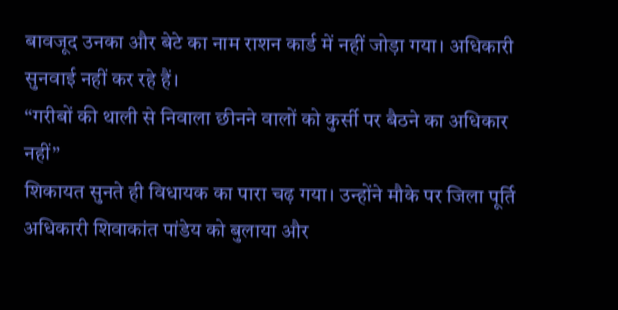बावजूद उनका और बेटे का नाम राशन कार्ड में नहीं जोड़ा गया। अधिकारी सुनवाई नहीं कर रहे हैं।
“गरीबों की थाली से निवाला छीनने वालों को कुर्सी पर बैठने का अधिकार नहीं”
शिकायत सुनते ही विधायक का पारा चढ़ गया। उन्होंने मौके पर जिला पूर्ति अधिकारी शिवाकांत पांडेय को बुलाया और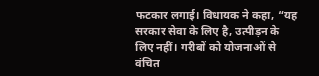फटकार लगाई। विधायक ने कहा, “यह सरकार सेवा के लिए है, उत्पीड़न के लिए नहीं। गरीबों को योजनाओं से वंचित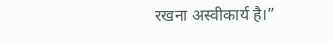रखना अस्वीकार्य है।”